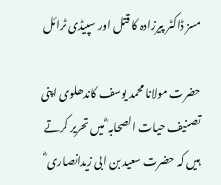مسز ڈاکٹر پیرزادہ کا قتل اور سپیڈی ٹرائل

حضرت مولانا محمد یوسف کاندھلوی اپنی تصنیف حیات الصحابہ ؓ میں تحریر کرتے ہیں کہ حضرت سعید بن ابی زیدانصاری ؓ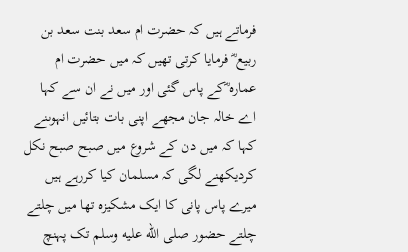فرماتے ہیں کہ حضرت ام سعد بنت سعد بن ربیع ؓ فرمایا کرتی تھیں کہ میں حضرت ام عمارہ ؓکے پاس گئی اور میں نے ان سے کہا اے خالہ جان مجھے اپنی بات بتائیں انہوںنے کہا کہ میں دن کے شروع میں صبح صبح نکل کردیکھنے لگی کہ مسلمان کیا کررہے ہیں میرے پاس پانی کا ایک مشکیزہ تھا میں چلتے چلتے حضور صلى الله عليه وسلم تک پہنچ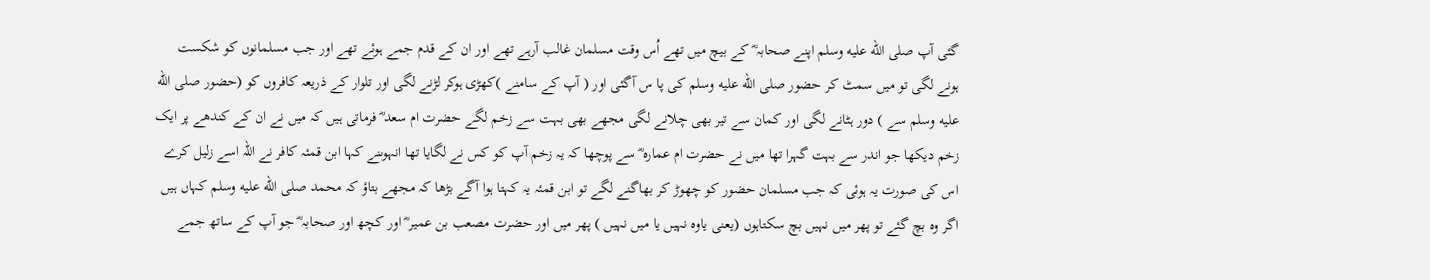گئی آپ صلى الله عليه وسلم اپنے صحابہ ؓ کے بیچ میں تھے اُس وقت مسلمان غالب آرہے تھے اور ان کے قدم جمے ہوئے تھے اور جب مسلمانوں کو شکست ہونے لگی تو میں سمٹ کر حضور صلى الله عليه وسلم کی پا س آگئی اور ( آپ کے سامنے )کھڑی ہوکر لڑنے لگی اور تلوار کے ذریعہ کافروں کو (حضور صلى الله عليه وسلم سے ) دور ہٹانے لگی اور کمان سے تیر بھی چلانے لگی مجھے بھی بہت سے زخم لگے حضرت ام سعد ؓ فرماتی ہیں کہ میں نے ان کے کندھے پر ایک زخم دیکھا جو اندر سے بہت گہرا تھا میں نے حضرت ام عمارہ ؓ سے پوچھا کہ یہ زخم آپ کو کس نے لگایا تھا انہوںنے کہا ابن قمئہ کافر نے اللہ اسے زلیل کرے اس کی صورت یہ ہوئی کہ جب مسلمان حضور کو چھوڑ کر بھاگنے لگے تو ابن قمئہ یہ کہتا ہوا آگے بڑھا کہ مجھے بتاؤ کہ محمد صلى الله عليه وسلم کہاں ہیں اگر وہ بچ گئے تو پھر میں نہیں بچ سکتاہوں (یعنی یاوہ نہیں یا میں نہیں ) پھر میں اور حضرت مصعب بن عمیر ؓ اور کچھ اور صحابہ ؓ جو آپ کے ساتھ جمے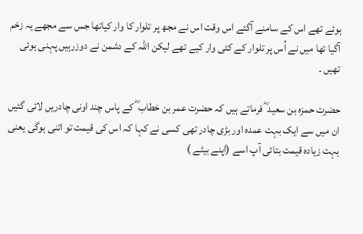ہوئے تھے اس کے سامنے آگئے اس وقت اس نے مجھ پر تلوار کا وار کیاتھا جس سے مجھے یہ زخم آگیا تھا میں نے اُس پر تلوار کے کئی وار کیے تھے لیکن اللہ کے دشمن نے دوزرہیں پہنی ہوئی تھیں ۔

حضرت حمزہ بن سعید ؓ فرماتے ہیں کہ حضرت عمر بن خطاب ؓ کے پاس چند اونی چادریں لائی گئیں ان میں سے ایک بہت عمدہ اور بڑی چادر تھی کسی نے کہا کہ اس کی قیمت تو اتنی ہوگی یعنی بہت زیادہ قیمت بتائی آپ اسے (اپنے بیٹے )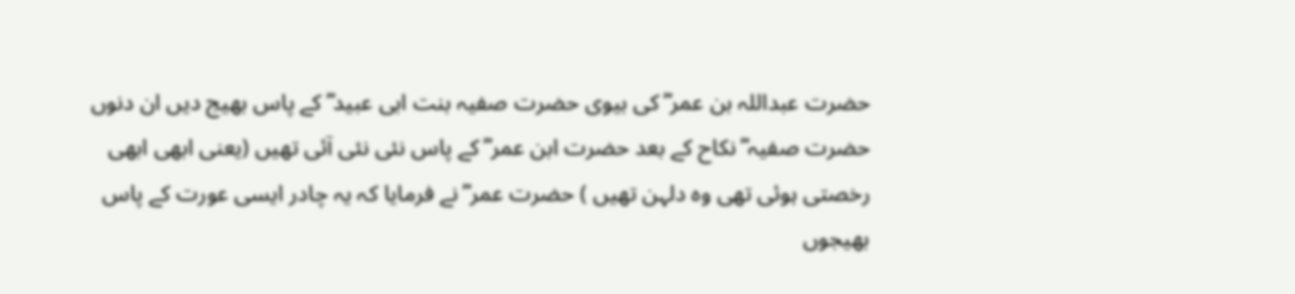حضرت عبداللہ بن عمر ؓ کی بیوی حضرت صفیہ بنت ابی عبید ؓ کے پاس بھیج دیں ان دنوں حضرت صفیہ ؓ نکاح کے بعد حضرت ابن عمر ؓ کے پاس نئی نئی آئی تھیں (یعنی ابھی ابھی رخصتی ہوئی تھی وہ دلہن تھیں ) حضرت عمر ؓ نے فرمایا کہ یہ چادر ایسی عورت کے پاس بھیجوں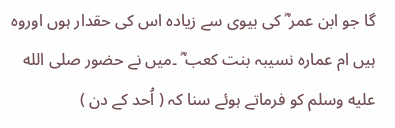گا جو ابن عمر ؓ کی بیوی سے زیادہ اس کی حقدار ہوں اوروہ ہیں ام عمارہ نسیبہ بنت کعب ؓ ۔میں نے حضور صلى الله عليه وسلم کو فرماتے ہوئے سنا کہ ( اُحد کے دن )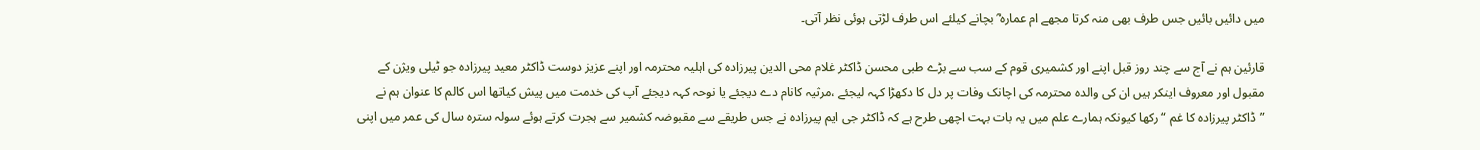میں دائیں بائیں جس طرف بھی منہ کرتا مجھے ام عمارہ ؓ بچانے کیلئے اس طرف لڑتی ہوئی نظر آتی۔

قارئین ہم نے آج سے چند روز قبل اپنے اور کشمیری قوم کے سب سے بڑے طبی محسن ڈاکٹر غلام محی الدین پیرزادہ کی اہلیہ محترمہ اور اپنے عزیز دوست ڈاکٹر معید پیرزادہ جو ٹیلی ویژن کے مقبول اور معروف اینکر ہیں ان کی والدہ محترمہ کی اچانک وفات پر دل کا دکھڑا کہہ لیجئے ،مرثیہ کانام دے دیجئے یا نوحہ کہہ دیجئے آپ کی خدمت میں پیش کیاتھا اس کالم کا عنوان ہم نے ”ڈاکٹر پیرزادہ کا غم “رکھا کیونکہ ہمارے علم میں یہ بات بہت اچھی طرح ہے کہ ڈاکٹر جی ایم پیرزادہ نے جس طریقے سے مقبوضہ کشمیر سے ہجرت کرتے ہوئے سولہ سترہ سال کی عمر میں اپنی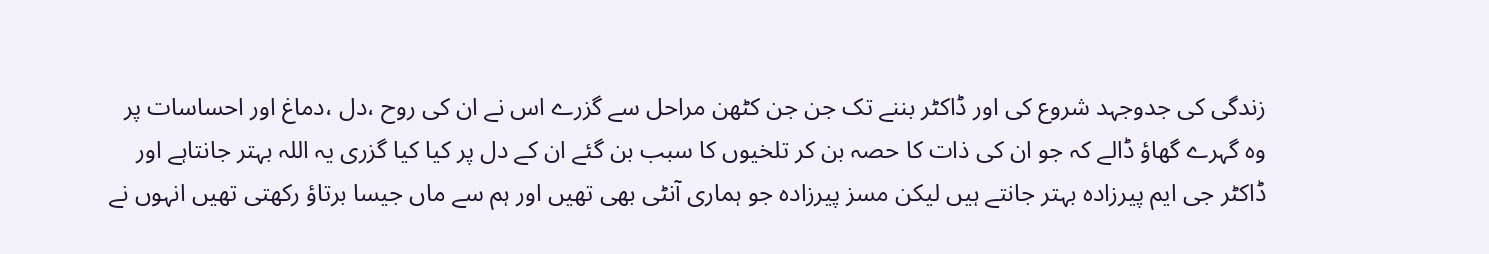زندگی کی جدوجہد شروع کی اور ڈاکٹر بننے تک جن جن کٹھن مراحل سے گزرے اس نے ان کی روح ،دل ،دماغ اور احساسات پر وہ گہرے گھاؤ ڈالے کہ جو ان کی ذات کا حصہ بن کر تلخیوں کا سبب بن گئے ان کے دل پر کیا کیا گزری یہ اللہ بہتر جانتاہے اور ڈاکٹر جی ایم پیرزادہ بہتر جانتے ہیں لیکن مسز پیرزادہ جو ہماری آنٹی بھی تھیں اور ہم سے ماں جیسا برتاؤ رکھتی تھیں انہوں نے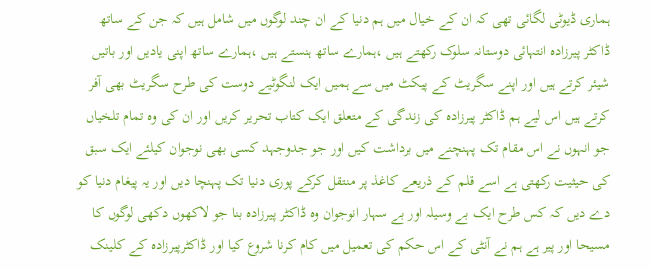ہماری ڈیوٹی لگائی تھی کہ ان کے خیال میں ہم دنیا کے ان چند لوگوں میں شامل ہیں کہ جن کے ساتھ ڈاکٹر پیرزادہ انتہائی دوستانہ سلوک رکھتے ہیں ،ہمارے ساتھ ہنستے ہیں ،ہمارے ساتھ اپنی یادیں اور باتیں شیئر کرتے ہیں اور اپنے سگریٹ کے پیکٹ میں سے ہمیں ایک لنگوٹیے دوست کی طرح سگریٹ بھی آفر کرتے ہیں اس لیے ہم ڈاکٹر پیرزادہ کی زندگی کے متعلق ایک کتاب تحریر کریں اور ان کی وہ تمام تلخیاں جو انہوں نے اس مقام تک پہنچنے میں برداشت کیں اور جو جدوجہد کسی بھی نوجوان کیلئے ایک سبق کی حیثیت رکھتی ہے اسے قلم کے ذریعے کاغذ پر منتقل کرکے پوری دنیا تک پہنچا دیں اور یہ پیغام دنیا کو دے دیں کہ کس طرح ایک بے وسیلہ اور بے سہار انوجوان وہ ڈاکٹر پیرزادہ بنا جو لاکھوں دکھی لوگوں کا مسیحا اور پیر ہے ہم نے آنٹی کے اس حکم کی تعمیل میں کام کرنا شروع کیا اور ڈاکٹرپیرزادہ کے کلینک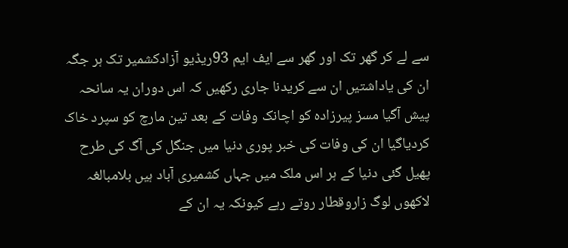سے لے کر گھر تک اور گھر سے ایف ایم 93ریڈیو آزادکشمیر تک ہر جگہ ان کی یاداشتیں ان سے کریدنا جاری رکھیں کہ اس دوران یہ سانحہ پیش آگیا مسز پیرزادہ کو اچانک وفات کے بعد تین مارچ کو سپرد خاک کردیاگیا ان کی وفات کی خبر پوری دنیا میں جنگل کی آگ کی طرح پھیل گئی دنیا کے ہر اس ملک میں جہاں کشمیری آباد ہیں بلامبالغہ لاکھوں لوگ زاروقطار روتے رہے کیونکہ یہ ان کے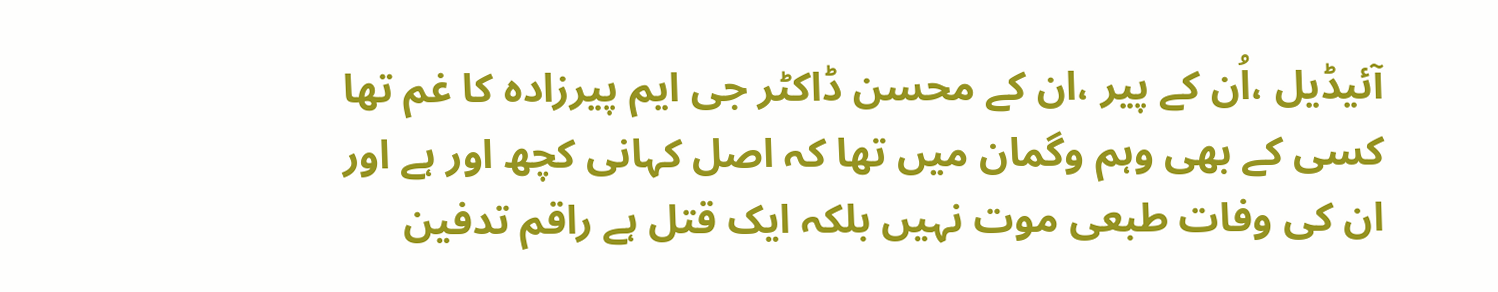آئیڈیل ،اُن کے پیر ،ان کے محسن ڈاکٹر جی ایم پیرزادہ کا غم تھا کسی کے بھی وہم وگمان میں تھا کہ اصل کہانی کچھ اور ہے اور ان کی وفات طبعی موت نہیں بلکہ ایک قتل ہے راقم تدفین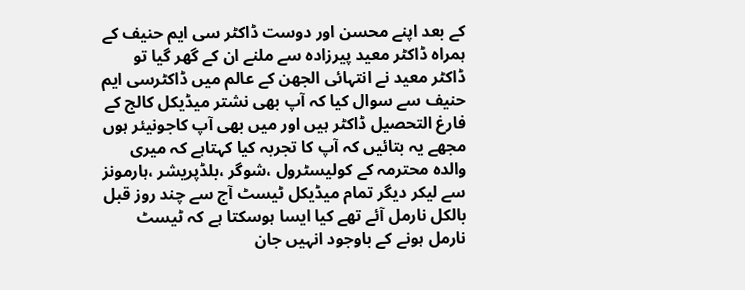کے بعد اپنے محسن اور دوست ڈاکٹر سی ایم حنیف کے ہمراہ ڈاکٹر معید پیرزادہ سے ملنے ان کے گھر گیا تو ڈاکٹر معید نے انتہائی الجھن کے عالم میں ڈاکٹرسی ایم حنیف سے سوال کیا کہ آپ بھی نشتر میڈیکل کالج کے فارغ التحصیل ڈاکٹر ہیں اور میں بھی آپ کاجونیئر ہوں مجھے یہ بتائیں کہ آپ کا تجربہ کیا کہتاہے کہ میری والدہ محترمہ کے کولیسٹرول ،شوگر ،بلڈپریشر ،ہارمونز سے لیکر دیگر تمام میڈیکل ٹیسٹ آج سے چند روز قبل بالکل نارمل آئے تھے کیا ایسا ہوسکتا ہے کہ ٹیسٹ نارمل ہونے کے باوجود انہیں جان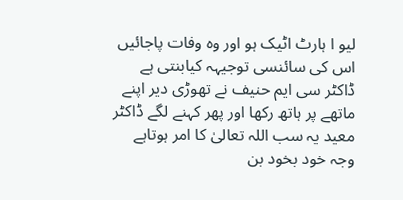لیو ا ہارٹ اٹیک ہو اور وہ وفات پاجائیں اس کی سائنسی توجیہہ کیابنتی ہے ڈاکٹر سی ایم حنیف نے تھوڑی دیر اپنے ماتھے پر ہاتھ رکھا اور پھر کہنے لگے ڈاکٹر معید یہ سب اللہ تعالیٰ کا امر ہوتاہے وجہ خود بخود بن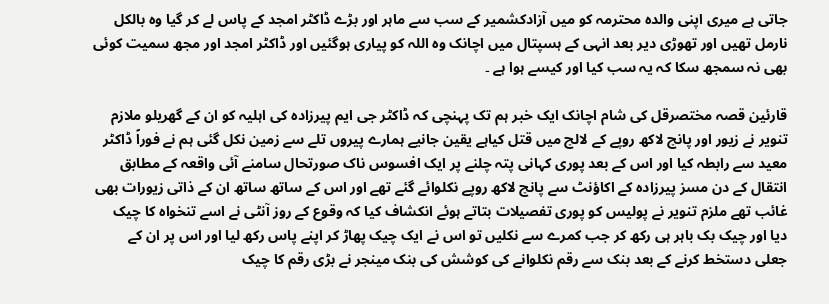جاتی ہے میری اپنی والدہ محترمہ کو میں آزادکشمیر کے سب سے ماہر اور بڑے ڈاکٹر امجد کے پاس لے کر گیا وہ بالکل نارمل تھیں اور تھوڑی دیر بعد انہی کے ہسپتال میں اچانک وہ اللہ کو پیاری ہوگئیں اور ڈاکٹر امجد اور مجھ سمیت کوئی بھی نہ سمجھ سکا کہ یہ سب کیا اور کیسے ہوا ہے ۔

قارئین قصہ مختصرقل کی شام اچانک ایک خبر ہم تک پہنچی کہ ڈاکٹر جی ایم پیرزادہ کی اہلیہ کو ان کے گھریلو ملازم تنویر نے زیور اور پانچ لاکھ روپے کے لالچ میں قتل کیاہے یقین جانیے ہمارے پیروں تلے سے زمین نکل گئی ہم نے فوراً ڈاکٹر معید سے رابطہ کیا اور اس کے بعد پوری کہانی پتہ چلنے پر ایک افسوس ناک صورتحال سامنے آئی واقعہ کے مطابق انتقال کے دن مسز پیرزادہ کے اکاؤنٹ سے پانچ لاکھ روپے نکلوائے گئے تھے اور اس کے ساتھ ساتھ ان کے ذاتی زیورات بھی غائب تھے ملزم تنویر نے پولیس کو پوری تفصیلات بتاتے ہوئے انکشاف کیا کہ وقوع کے روز آنٹی نے اسے تنخواہ کا چیک دیا اور چیک بک باہر ہی رکھ کر جب کمرے سے نکلیں تو اس نے ایک چیک پھاڑ کر اپنے پاس رکھ لیا اور اس پر ان کے جعلی دستخط کرنے کے بعد بنک سے رقم نکلوانے کی کوشش کی بنک مینجر نے بڑی رقم کا چیک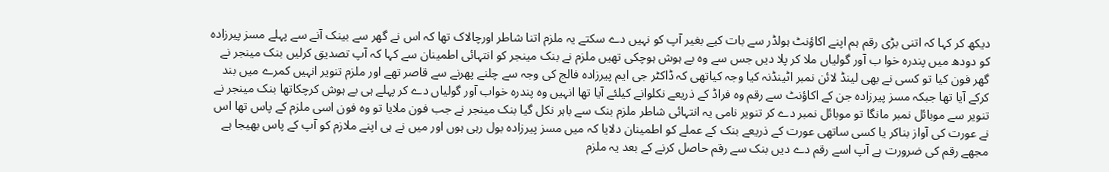دیکھ کر کہا کہ اتنی بڑی رقم ہم اپنے اکاؤنٹ ہولڈر سے بات کیے بغیر آپ کو نہیں دے سکتے یہ ملزم اتنا شاطر اورچالاک تھا کہ اس نے گھر سے بینک آنے سے پہلے مسز پیرزادہ کو دودھ میں پندرہ خوا ب آور گولیاں ملا کر پلا دیں جس سے وہ بے ہوش ہوچکی تھیں ملزم نے بنک مینجر کو انتہائی اطمینان سے کہا کہ آپ تصدیق کرلیں بنک مینجر نے گھر فون کیا تو کسی نے بھی لینڈ لائن نمبر اٹینڈنہ کیا وجہ کیاتھی کہ ڈاکٹر جی ایم پیرزادہ فالج کی وجہ سے چلنے پھرنے سے قاصر تھے اور ملزم تنویر انہیں کمرے میں بند کرکے آیا تھا جبکہ مسز پیرزادہ جن کے اکاؤنٹ سے رقم وہ فراڈ کے ذریعے نکلوانے کیلئے آیا تھا انہیں وہ پندرہ خواب آور گولیاں دے کر پہلے ہی بے ہوش کرچکاتھا بنک مینجر نے تنویر سے موبائل نمبر مانگا تو موبائل نمبر دے کر تنویر نامی یہ انتہائی شاطر ملزم بنک سے باہر نکل گیا بنک مینجر نے جب فون ملایا تو وہ فون اسی ملزم کے پاس تھا اس نے عورت کی آواز بناکر یا کسی ساتھی عورت کے ذریعے بنک کے عملے کو اطمینان دلایا کہ میں مسز پیرزادہ بول رہی ہوں اور میں نے ہی اپنے ملازم کو آپ کے پاس بھیجا ہے مجھے رقم کی ضرورت ہے آپ اسے رقم دے دیں بنک سے رقم حاصل کرنے کے بعد یہ ملزم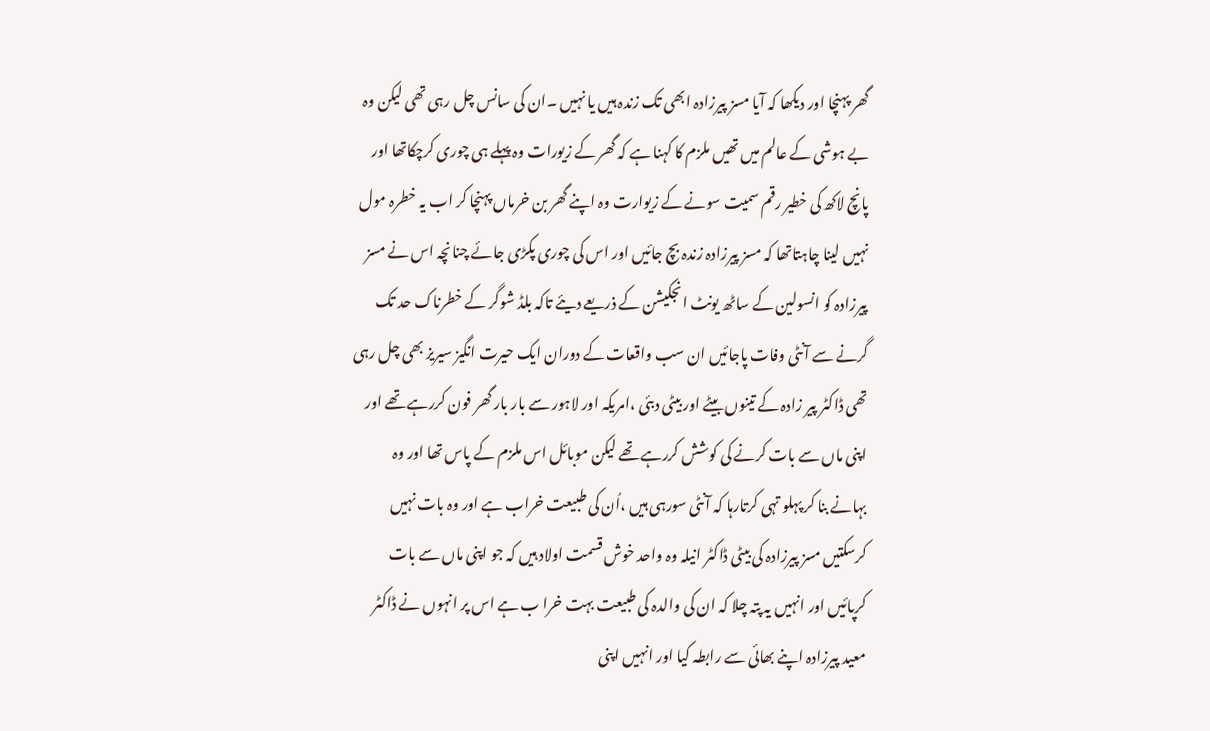گھر پہنچا اور دیکھا کہ آیا مسز پیرزادہ ابھی تک زندہ ہیں یا نہیں ۔ان کی سانس چل رہی تھی لیکن وہ بے ہوشی کے عالم میں تھیں ملزم کا کہنا ہے کہ گھر کے زیورات وہ پہلے ہی چوری کرچکاتھا اور پانچ لاکھ کی خطیر رقم سمیت سونے کے زیوارت وہ اپنے گھر بن خرماں پہنچا کر اب یہ خطرہ مول نہیں لینا چاہتاتھا کہ مسز پیرزادہ زندہ بچ جائیں اور اس کی چوری پکڑی جائے چنانچہ اس نے مسز پیرزادہ کو انسولین کے ساٹھ یونٹ انجکیشن کے ذریعے دیئے تاکہ بلڈ شوگر کے خطرناک حد تک گرنے سے آنٹی وفات پاجائیں ان سب واقعات کے دوران ایک حیرت انگیز سیریز بھی چل رہی تھی ڈاکٹر پیر زادہ کے تینوں بیٹے اور بیٹی دبئی ،امریکہ اور لاہور سے بار بار گھر فون کررہے تھے اور اپنی ماں سے بات کرنے کی کوشش کررہے تھے لیکن موبائل اس ملزم کے پاس تھا اور وہ بہانے بنا کر پہلو تہی کرتارہا کہ آنٹی سورہی ہیں ،اُن کی طبیعت خراب ہے اور وہ بات نہیں کرسکتیں مسز پیرزادہ کی بیٹی ڈاکٹر انیلہ وہ واحد خوش قسمت اولاد ہیں کہ جو اپنی ماں سے بات کرپائیں اور انہیں یہ پتہ چلا کہ ان کی والدہ کی طبیعت بہت خرا ب ہے اس پر انہوں نے ڈاکٹر معید پیرزادہ اپنے بھائی سے رابطہ کیا اور انہیں اپنی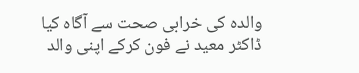والدہ کی خرابی صحت سے آگاہ کیا ڈاکٹر معید نے فون کرکے اپنی والد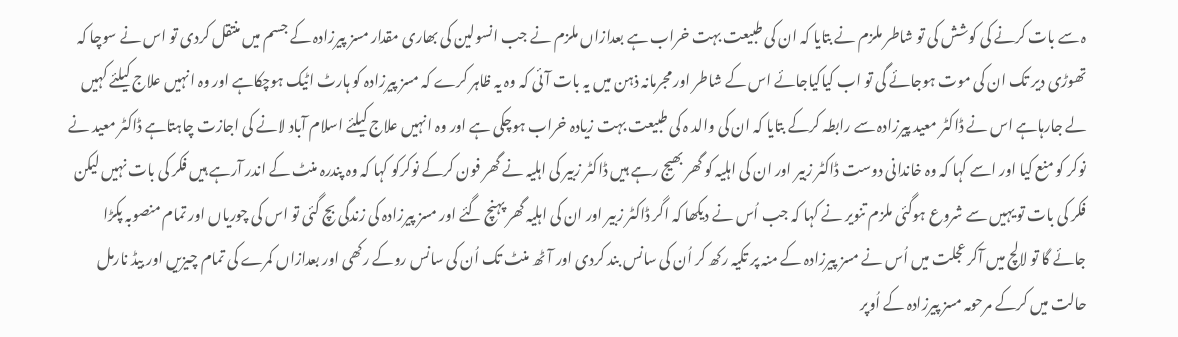ہ سے بات کرنے کی کوشش کی تو شاطر ملزم نے بتایا کہ ان کی طبیعت بہت خراب ہے بعدازاں ملزم نے جب انسولین کی بھاری مقدار مسز پیرزادہ کے جسم میں منتقل کردی تو اس نے سوچا کہ تھوڑی دیر تک ان کی موت ہوجائے گی تو اب کیاکیاجائے اس کے شاطر اور مجرمانہ ذہن میں یہ بات آئی کہ وہ یہ ظاہر کرے کہ مسز پیرزادہ کو ہارٹ اٹیک ہوچکاہے اور وہ انہیں علاج کیلئے کہیں لے جارہاہے اس نے ڈاکٹر معید پیرزادہ سے رابطہ کرکے بتایا کہ ان کی والد ہ کی طبیعت بہت زیادہ خراب ہوچکی ہے اور وہ انہیں علاج کیلئے اسلام آباد لانے کی اجازت چاہتاہے ڈاکٹر معید نے نوکر کو منع کیا اور اسے کہا کہ وہ خاندانی دوست ڈاکٹر زبیر اور ان کی اہلیہ کو گھر بھیج رہے ہیں ڈاکٹر زبیر کی اہلیہ نے گھر فون کرکے نوکرکو کہا کہ وہ پندرہ منٹ کے اندر آرہے ہیں فکر کی بات نہیں لیکن فکر کی بات تو یہیں سے شروع ہوگئی ملزم تنویر نے کہا کہ جب اُس نے دیکھا کہ اگر ڈاکٹر زبیر اور ان کی اہلیہ گھر پہنچ گئے اور مسز پیرزادہ کی زندگی بچ گئی تو اس کی چوریاں اور تمام منصوبہ پکڑا جائے گا تو لالچ میں آکر عجلت میں اُس نے مسز پیرزادہ کے منہ پر تکیہ رکھ کر اُن کی سانس بند کردی اور آٹھ منٹ تک اُن کی سانس روکے رکھی اور بعدازاں کمرے کی تمام چیزیں اور بیڈ نارمل حالت میں کرکے مرحومہ مسز پیرزادہ کے اُوپر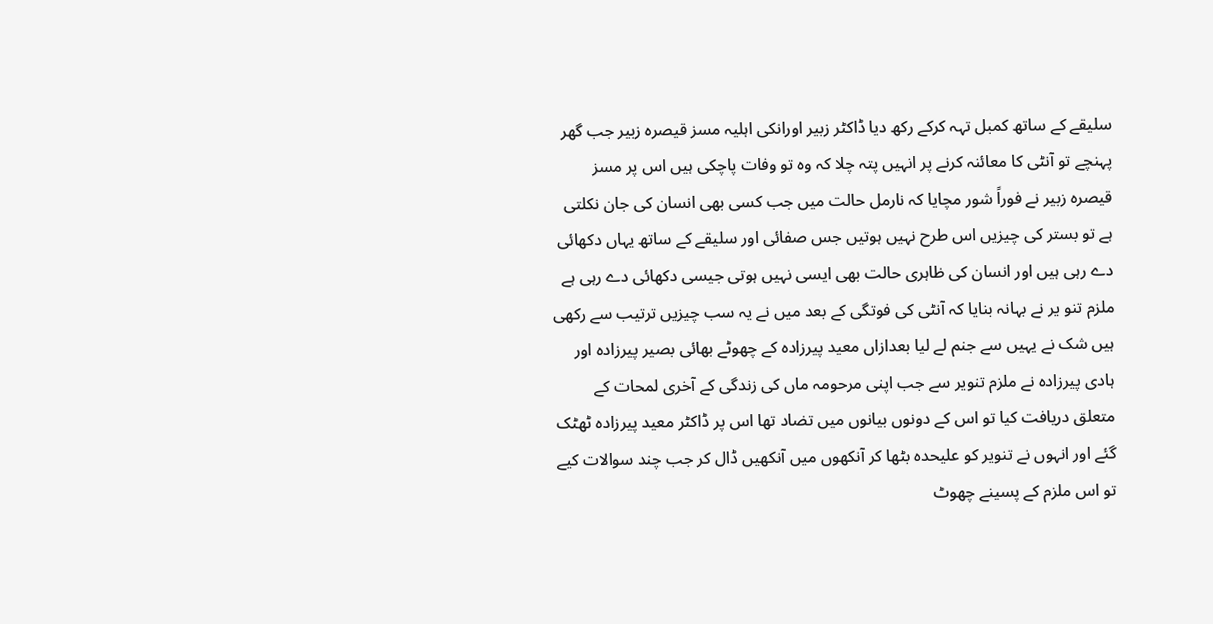سلیقے کے ساتھ کمبل تہہ کرکے رکھ دیا ڈاکٹر زبیر اورانکی اہلیہ مسز قیصرہ زبیر جب گھر پہنچے تو آنٹی کا معائنہ کرنے پر انہیں پتہ چلا کہ وہ تو وفات پاچکی ہیں اس پر مسز قیصرہ زبیر نے فوراً شور مچایا کہ نارمل حالت میں جب کسی بھی انسان کی جان نکلتی ہے تو بستر کی چیزیں اس طرح نہیں ہوتیں جس صفائی اور سلیقے کے ساتھ یہاں دکھائی دے رہی ہیں اور انسان کی ظاہری حالت بھی ایسی نہیں ہوتی جیسی دکھائی دے رہی ہے ملزم تنو یر نے بہانہ بنایا کہ آنٹی کی فوتگی کے بعد میں نے یہ سب چیزیں ترتیب سے رکھی ہیں شک نے یہیں سے جنم لے لیا بعدازاں معید پیرزادہ کے چھوٹے بھائی بصیر پیرزادہ اور ہادی پیرزادہ نے ملزم تنویر سے جب اپنی مرحومہ ماں کی زندگی کے آخری لمحات کے متعلق دریافت کیا تو اس کے دونوں بیانوں میں تضاد تھا اس پر ڈاکٹر معید پیرزادہ ٹھٹک گئے اور انہوں نے تنویر کو علیحدہ بٹھا کر آنکھوں میں آنکھیں ڈال کر جب چند سوالات کیے تو اس ملزم کے پسینے چھوٹ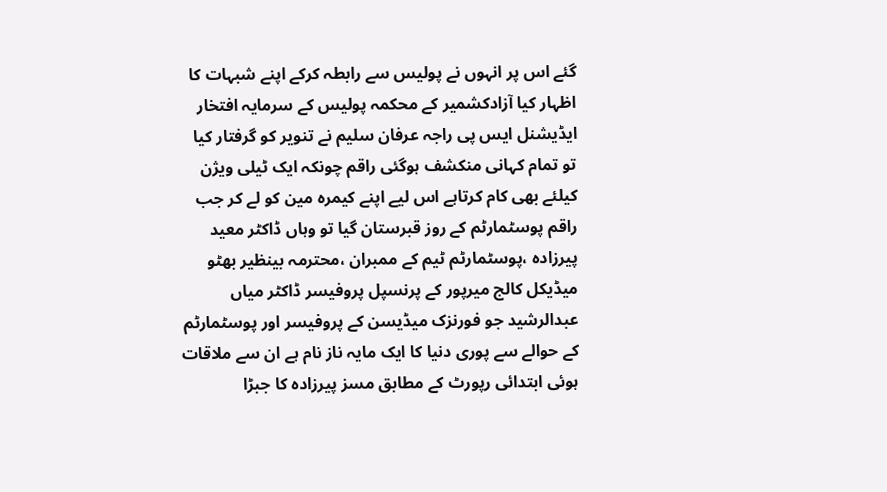گئے اس پر انہوں نے پولیس سے رابطہ کرکے اپنے شبہات کا اظہار کیا آزادکشمیر کے محکمہ پولیس کے سرمایہ افتخار ایڈیشنل ایس پی راجہ عرفان سلیم نے تنویر کو گرفتار کیا تو تمام کہانی منکشف ہوگئی راقم چونکہ ایک ٹیلی ویژن کیلئے بھی کام کرتاہے اس لیے اپنے کیمرہ مین کو لے کر جب راقم پوسٹمارٹم کے روز قبرستان گیا تو وہاں ڈاکٹر معید پیرزادہ ،پوسٹمارٹم ٹیم کے ممبران ،محترمہ بینظیر بھٹو میڈیکل کالج میرپور کے پرنسپل پروفیسر ڈاکٹر میاں عبدالرشید جو فورنزک میڈیسن کے پروفیسر اور پوسٹمارٹم کے حوالے سے پوری دنیا کا ایک مایہ ناز نام ہے ان سے ملاقات ہوئی ابتدائی رپورٹ کے مطابق مسز پیرزادہ کا جبڑا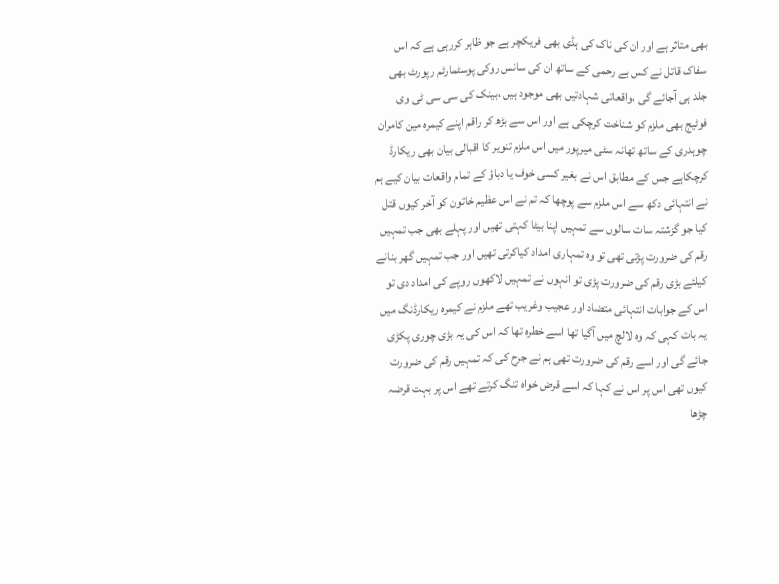بھی متاثر ہے اور ان کی ناک کی ہڈی بھی فریکچر ہے جو ظاہر کررہی ہے کہ اس سفاک قاتل نے کس بے رحمی کے ساتھ ان کی سانس روکی پوسٹمارٹم رپورٹ بھی جلد ہی آجائے گی ،واقعاتی شہادتیں بھی موجود ہیں ،بینک کی سی سی ٹی وی فوٹیج بھی ملزم کو شناخت کرچکی ہے اور اس سے بڑھ کر راقم اپنے کیمرہ مین کامران چوہدری کے ساتھ تھانہ سٹی میرپور میں اس ملزم تنویر کا اقبالی بیان بھی ریکارڈ کرچکاہے جس کے مطابق اس نے بغیر کسی خوف یا دباؤ کے تمام واقعات بیان کیے ہم نے انتہائی دکھ سے اس ملزم سے پوچھا کہ تم نے اس عظیم خاتون کو آخر کیوں قتل کیا جو گزشتہ سات سالوں سے تمہیں اپنا بیٹا کہتی تھیں اور پہلے بھی جب تمہیں رقم کی ضرورت پڑتی تھی تو وہ تمہاری امداد کیاکرتی تھیں اور جب تمہیں گھر بنانے کیلئے بڑی رقم کی ضرورت پڑی تو انہوں نے تمہیں لاکھوں روپے کی امداد دی تو اس کے جوابات انتہائی متضاد اور عجیب وغریب تھے ملزم نے کیمرہ ریکارڈنگ میں یہ بات کہی کہ وہ لالچ میں آگیا تھا اسے خطرہ تھا کہ اس کی یہ بڑی چوری پکڑی جائے گی اور اسے رقم کی ضرورت تھی ہم نے جرح کی کہ تمہیں رقم کی ضرورت کیوں تھی اس پر اس نے کہا کہ اسے قرض خواہ تنگ کرتے تھے اس پر بہت قرضہ چڑھا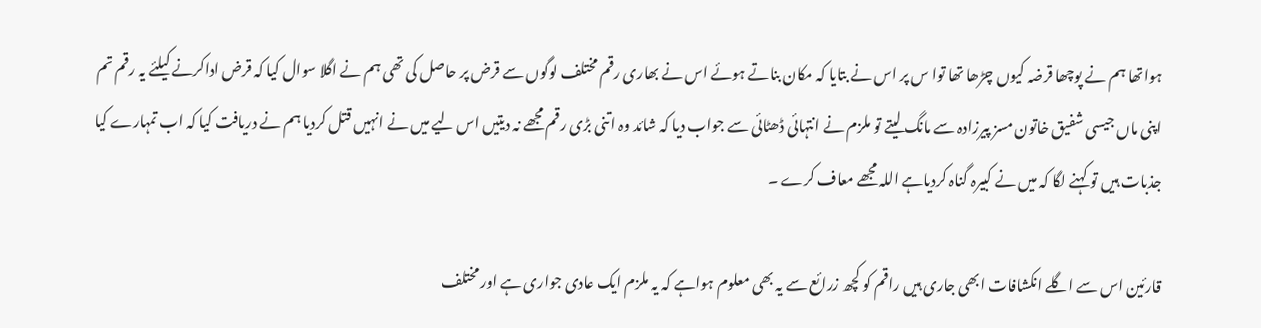ہواتھا ہم نے پوچھا قرضہ کیوں چڑھا تھا توا س پر اس نے بتایا کہ مکان بناتے ہوئے اس نے بھاری رقم مختلف لوگوں سے قرض پر حاصل کی تھی ہم نے اگلا سوال کیا کہ قرض اداکرنے کیلئے یہ رقم تم اپنی ماں جیسی شفیق خاتون مسز پیرزادہ سے مانگ لیتے تو ملزم نے انتہائی ڈھٹائی سے جواب دیا کہ شائد وہ اتنی بڑی رقم مجھے نہ دیتیں اس لیے میں نے انہیں قتل کردیا ہم نے دریافت کیا کہ اب تمہارے کیا جذبات ہیں تو کہنے لگا کہ میں نے کبیرہ گناہ کردیاہے اللہ مجھے معاف کرے ۔

قارئین اس سے اگلے انکشافات ابھی جاری ہیں راقم کو کچھ زرائع سے یہ بھی معلوم ہواہے کہ یہ ملزم ایک عادی جواری ہے اور مختلف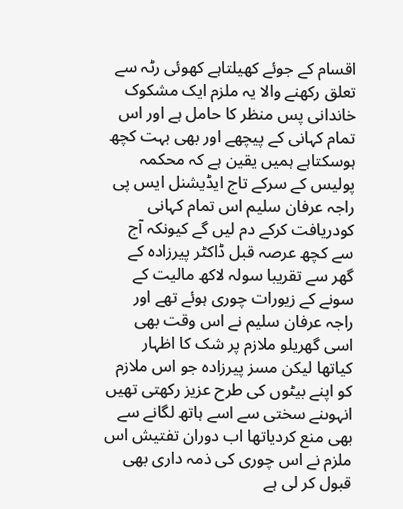اقسام کے جوئے کھیلتاہے کھوئی رٹہ سے تعلق رکھنے والا یہ ملزم ایک مشکوک خاندانی پس منظر کا حامل ہے اور اس تمام کہانی کے پیچھے اور بھی بہت کچھ ہوسکتاہے ہمیں یقین ہے کہ محکمہ پولیس کے سرکے تاج ایڈیشنل ایس پی راجہ عرفان سلیم اس تمام کہانی کودریافت کرکے دم لیں گے کیونکہ آج سے کچھ عرصہ قبل ڈاکٹر پیرزادہ کے گھر سے تقریبا سولہ لاکھ مالیت کے سونے کے زیورات چوری ہوئے تھے اور راجہ عرفان سلیم نے اس وقت بھی اسی گھریلو ملازم پر شک کا اظہار کیاتھا لیکن مسز پیرزادہ جو اس ملازم کو اپنے بیٹوں کی طرح عزیز رکھتی تھیں انہوںنے سختی سے اسے ہاتھ لگانے سے بھی منع کردیاتھا اب دوران تفتیش اس ملزم نے اس چوری کی ذمہ داری بھی قبول کر لی ہے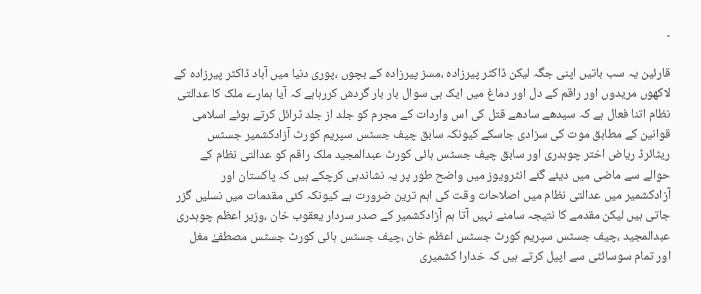۔

قارئین یہ سب باتیں اپنی جگہ لیکن ڈاکٹر پیرزادہ ،مسز پیرزادہ کے بچوں ،پوری دنیا میں آباد ڈاکٹر پیرزادہ کے لاکھوں مریدوں اور راقم کے دل اور دماغ میں ایک ہی سوال بار بار گردش کررہاہے کہ آیا ہمارے ملک کا عدالتی نظام اتنا فعال ہے کہ سیدھے سادھے قتل کی اس واردات کے مجرم کو جلد از جلد ٹرائل کرتے ہوئے اسلامی قوانین کے مطابق موت کی سزادی جاسکے کیونکہ سابق چیف جسٹس سپریم کورٹ آزادکشمیر جسٹس ریٹائرڈ ریاض اختر چوہدری اور سابق چیف جسٹس ہائی کورٹ عبدالمجید ملک راقم کو عدالتی نظام کے حوالے سے ماضی میں دیئے گئے انٹرویوز میں واضح طور پر یہ نشاندہی کرچکے ہیں کہ پاکستان اور آزادکشمیر میں عدالتی نظام میں اصلاحات وقت کی اہم ترین ضرورت ہے کیونکہ کئی مقدمات میں نسلیں گزر جاتی ہیں لیکن مقدمے کا نتیجہ سامنے نہیں آتا ہم آزادکشمیر کے صدر سردار یعقوب خان ،وزیر اعظم چوہدری عبدالمجید ،چیف جسٹس سپریم کورٹ جسٹس اعظم خان ،چیف جسٹس ہائی کورٹ جسٹس مصطفےٰ مغل اور تمام سوسائٹی سے اپیل کرتے ہیں کہ خدارا کشمیری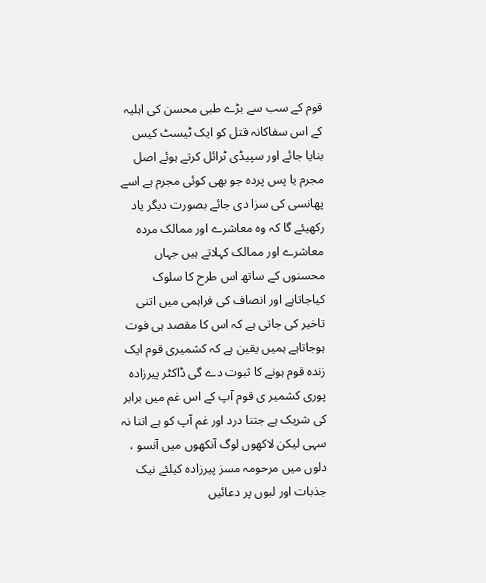قوم کے سب سے بڑے طبی محسن کی اہلیہ کے اس سفاکانہ قتل کو ایک ٹیسٹ کیس بنایا جائے اور سپیڈی ٹرائل کرتے ہوئے اصل مجرم یا پس پردہ جو بھی کوئی مجرم ہے اسے پھانسی کی سزا دی جائے بصورت دیگر یاد رکھیئے گا کہ وہ معاشرے اور ممالک مردہ معاشرے اور ممالک کہلاتے ہیں جہاں محسنوں کے ساتھ اس طرح کا سلوک کیاجاتاہے اور انصاف کی فراہمی میں اتنی تاخیر کی جاتی ہے کہ اس کا مقصد ہی فوت ہوجاتاہے ہمیں یقین ہے کہ کشمیری قوم ایک زندہ قوم ہونے کا ثبوت دے گی ڈاکٹر پیرزادہ پوری کشمیر ی قوم آپ کے اس غم میں برابر کی شریک ہے جتنا درد اور غم آپ کو ہے اتنا نہ سہی لیکن لاکھوں لوگ آنکھوں میں آنسو ، دلوں میں مرحومہ مسز پیرزادہ کیلئے نیک جذبات اور لبوں پر دعائیں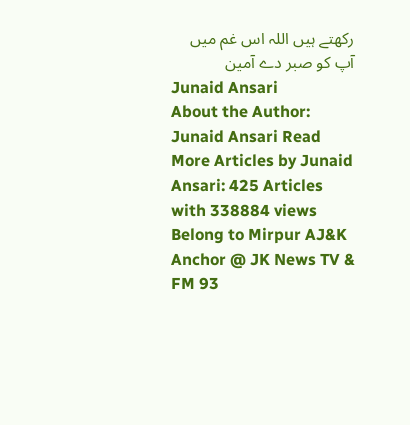رکھتے ہیں اللہ اس غم میں آپ کو صبر دے آمین
Junaid Ansari
About the Author: Junaid Ansari Read More Articles by Junaid Ansari: 425 Articles with 338884 views Belong to Mirpur AJ&K
Anchor @ JK News TV & FM 93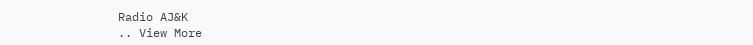Radio AJ&K
.. View More